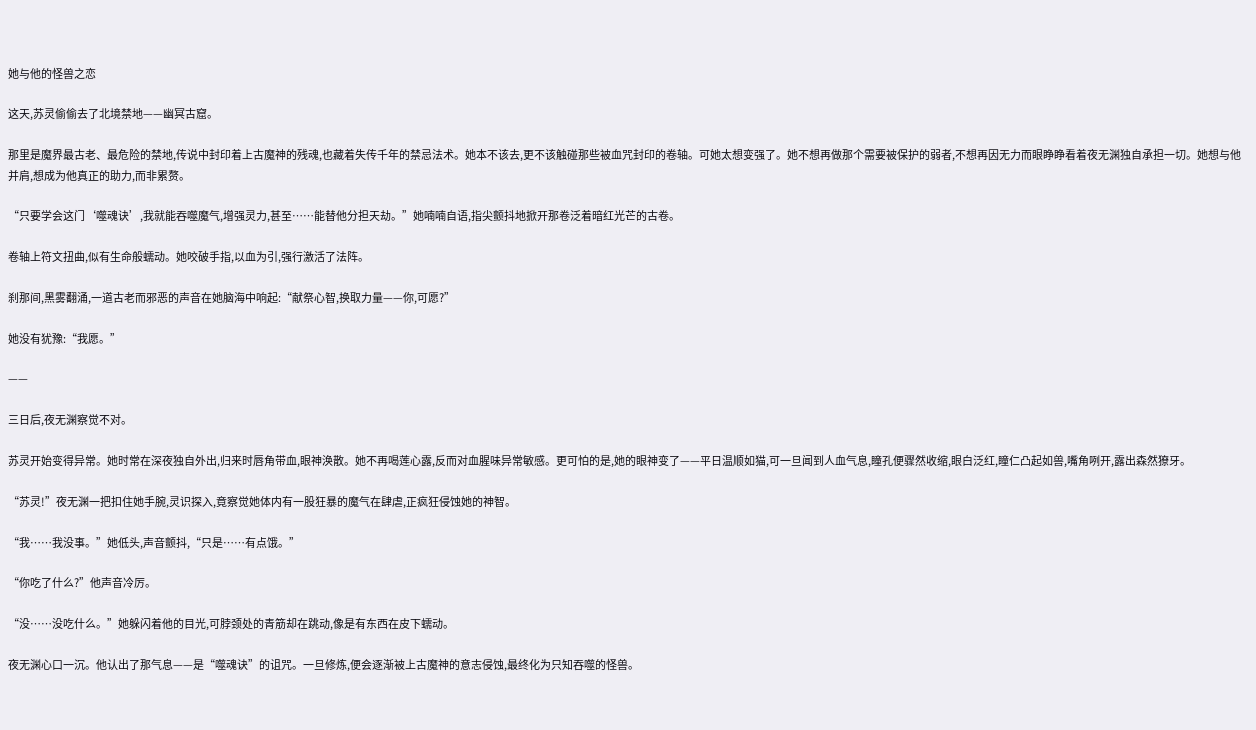她与他的怪兽之恋

这天,苏灵偷偷去了北境禁地——幽冥古窟。

那里是魔界最古老、最危险的禁地,传说中封印着上古魔神的残魂,也藏着失传千年的禁忌法术。她本不该去,更不该触碰那些被血咒封印的卷轴。可她太想变强了。她不想再做那个需要被保护的弱者,不想再因无力而眼睁睁看着夜无渊独自承担一切。她想与他并肩,想成为他真正的助力,而非累赘。

“只要学会这门‘噬魂诀’,我就能吞噬魔气,增强灵力,甚至……能替他分担天劫。”她喃喃自语,指尖颤抖地掀开那卷泛着暗红光芒的古卷。

卷轴上符文扭曲,似有生命般蠕动。她咬破手指,以血为引,强行激活了法阵。

刹那间,黑雾翻涌,一道古老而邪恶的声音在她脑海中响起:“献祭心智,换取力量——你,可愿?”

她没有犹豫:“我愿。”

——

三日后,夜无渊察觉不对。

苏灵开始变得异常。她时常在深夜独自外出,归来时唇角带血,眼神涣散。她不再喝莲心露,反而对血腥味异常敏感。更可怕的是,她的眼神变了——平日温顺如猫,可一旦闻到人血气息,瞳孔便骤然收缩,眼白泛红,瞳仁凸起如兽,嘴角咧开,露出森然獠牙。

“苏灵!”夜无渊一把扣住她手腕,灵识探入,竟察觉她体内有一股狂暴的魔气在肆虐,正疯狂侵蚀她的神智。

“我……我没事。”她低头,声音颤抖,“只是……有点饿。”

“你吃了什么?”他声音冷厉。

“没……没吃什么。”她躲闪着他的目光,可脖颈处的青筋却在跳动,像是有东西在皮下蠕动。

夜无渊心口一沉。他认出了那气息——是“噬魂诀”的诅咒。一旦修炼,便会逐渐被上古魔神的意志侵蚀,最终化为只知吞噬的怪兽。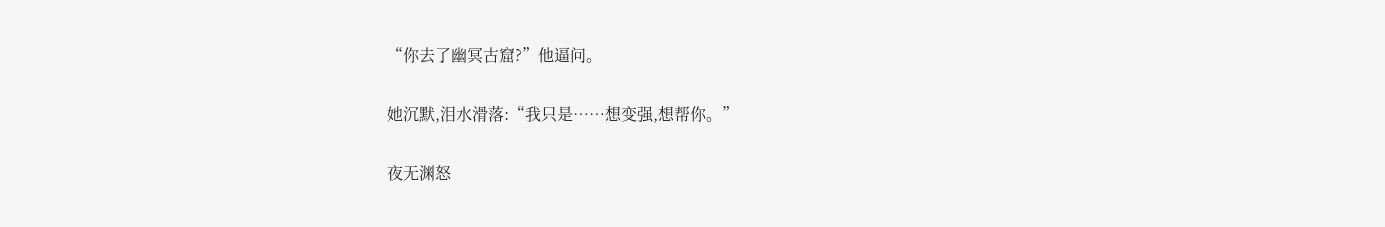“你去了幽冥古窟?”他逼问。

她沉默,泪水滑落:“我只是……想变强,想帮你。”

夜无渊怒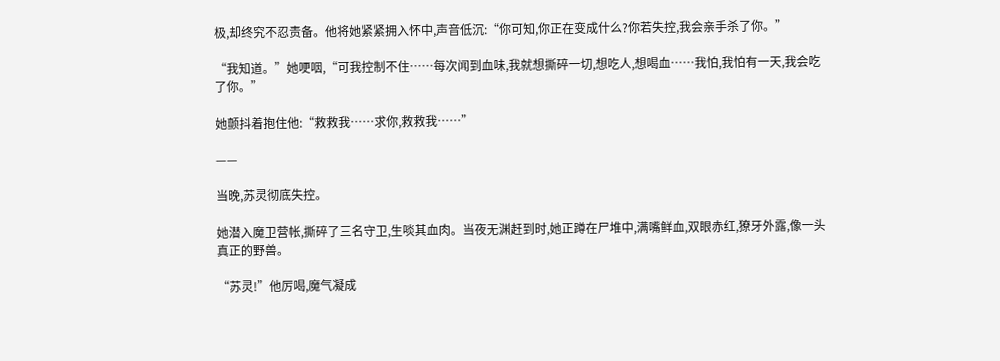极,却终究不忍责备。他将她紧紧拥入怀中,声音低沉:“你可知,你正在变成什么?你若失控,我会亲手杀了你。”

“我知道。”她哽咽,“可我控制不住……每次闻到血味,我就想撕碎一切,想吃人,想喝血……我怕,我怕有一天,我会吃了你。”

她颤抖着抱住他:“救救我……求你,救救我……”

——

当晚,苏灵彻底失控。

她潜入魔卫营帐,撕碎了三名守卫,生啖其血肉。当夜无渊赶到时,她正蹲在尸堆中,满嘴鲜血,双眼赤红,獠牙外露,像一头真正的野兽。

“苏灵!”他厉喝,魔气凝成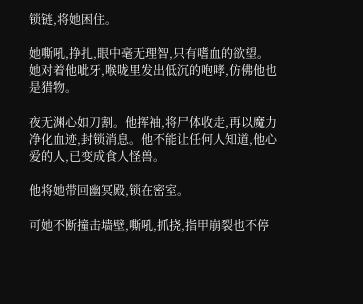锁链,将她困住。

她嘶吼,挣扎,眼中毫无理智,只有嗜血的欲望。她对着他呲牙,喉咙里发出低沉的咆哮,仿佛他也是猎物。

夜无渊心如刀割。他挥袖,将尸体收走,再以魔力净化血迹,封锁消息。他不能让任何人知道,他心爱的人,已变成食人怪兽。

他将她带回幽冥殿,锁在密室。

可她不断撞击墙壁,嘶吼,抓挠,指甲崩裂也不停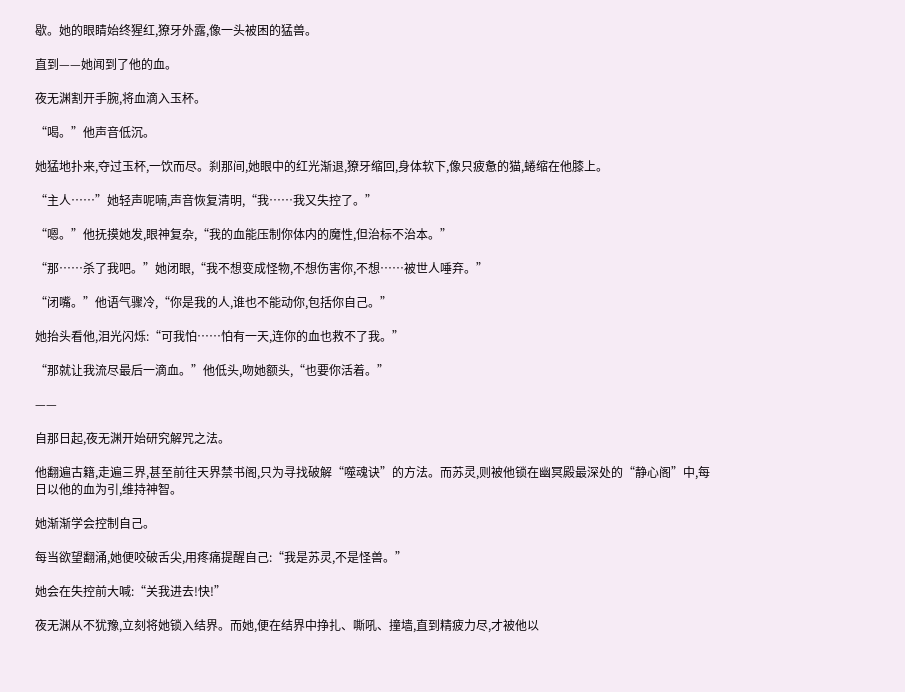歇。她的眼睛始终猩红,獠牙外露,像一头被困的猛兽。

直到——她闻到了他的血。

夜无渊割开手腕,将血滴入玉杯。

“喝。”他声音低沉。

她猛地扑来,夺过玉杯,一饮而尽。刹那间,她眼中的红光渐退,獠牙缩回,身体软下,像只疲惫的猫,蜷缩在他膝上。

“主人……”她轻声呢喃,声音恢复清明,“我……我又失控了。”

“嗯。”他抚摸她发,眼神复杂,“我的血能压制你体内的魔性,但治标不治本。”

“那……杀了我吧。”她闭眼,“我不想变成怪物,不想伤害你,不想……被世人唾弃。”

“闭嘴。”他语气骤冷,“你是我的人,谁也不能动你,包括你自己。”

她抬头看他,泪光闪烁:“可我怕……怕有一天,连你的血也救不了我。”

“那就让我流尽最后一滴血。”他低头,吻她额头,“也要你活着。”

——

自那日起,夜无渊开始研究解咒之法。

他翻遍古籍,走遍三界,甚至前往天界禁书阁,只为寻找破解“噬魂诀”的方法。而苏灵,则被他锁在幽冥殿最深处的“静心阁”中,每日以他的血为引,维持神智。

她渐渐学会控制自己。

每当欲望翻涌,她便咬破舌尖,用疼痛提醒自己:“我是苏灵,不是怪兽。”

她会在失控前大喊:“关我进去!快!”

夜无渊从不犹豫,立刻将她锁入结界。而她,便在结界中挣扎、嘶吼、撞墙,直到精疲力尽,才被他以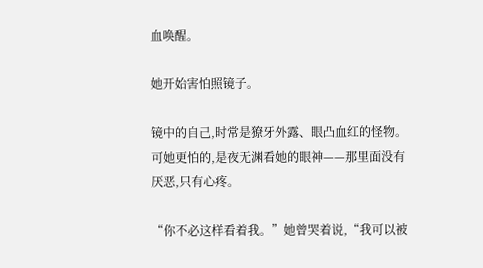血唤醒。

她开始害怕照镜子。

镜中的自己,时常是獠牙外露、眼凸血红的怪物。可她更怕的,是夜无渊看她的眼神——那里面没有厌恶,只有心疼。

“你不必这样看着我。”她曾哭着说,“我可以被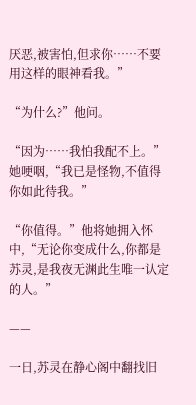厌恶,被害怕,但求你……不要用这样的眼神看我。”

“为什么?”他问。

“因为……我怕我配不上。”她哽咽,“我已是怪物,不值得你如此待我。”

“你值得。”他将她拥入怀中,“无论你变成什么,你都是苏灵,是我夜无渊此生唯一认定的人。”

——

一日,苏灵在静心阁中翻找旧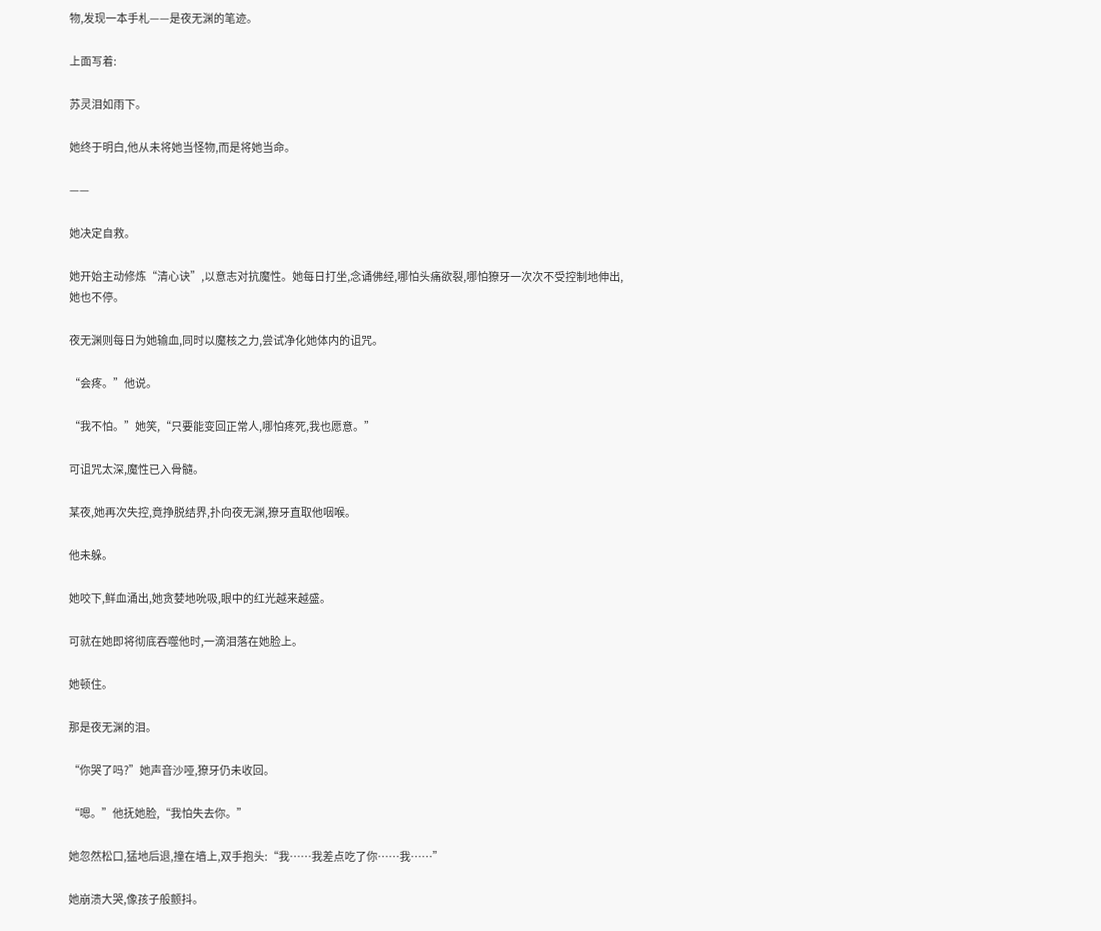物,发现一本手札——是夜无渊的笔迹。

上面写着:

苏灵泪如雨下。

她终于明白,他从未将她当怪物,而是将她当命。

——

她决定自救。

她开始主动修炼“清心诀”,以意志对抗魔性。她每日打坐,念诵佛经,哪怕头痛欲裂,哪怕獠牙一次次不受控制地伸出,她也不停。

夜无渊则每日为她输血,同时以魔核之力,尝试净化她体内的诅咒。

“会疼。”他说。

“我不怕。”她笑,“只要能变回正常人,哪怕疼死,我也愿意。”

可诅咒太深,魔性已入骨髓。

某夜,她再次失控,竟挣脱结界,扑向夜无渊,獠牙直取他咽喉。

他未躲。

她咬下,鲜血涌出,她贪婪地吮吸,眼中的红光越来越盛。

可就在她即将彻底吞噬他时,一滴泪落在她脸上。

她顿住。

那是夜无渊的泪。

“你哭了吗?”她声音沙哑,獠牙仍未收回。

“嗯。”他抚她脸,“我怕失去你。”

她忽然松口,猛地后退,撞在墙上,双手抱头:“我……我差点吃了你……我……”

她崩溃大哭,像孩子般颤抖。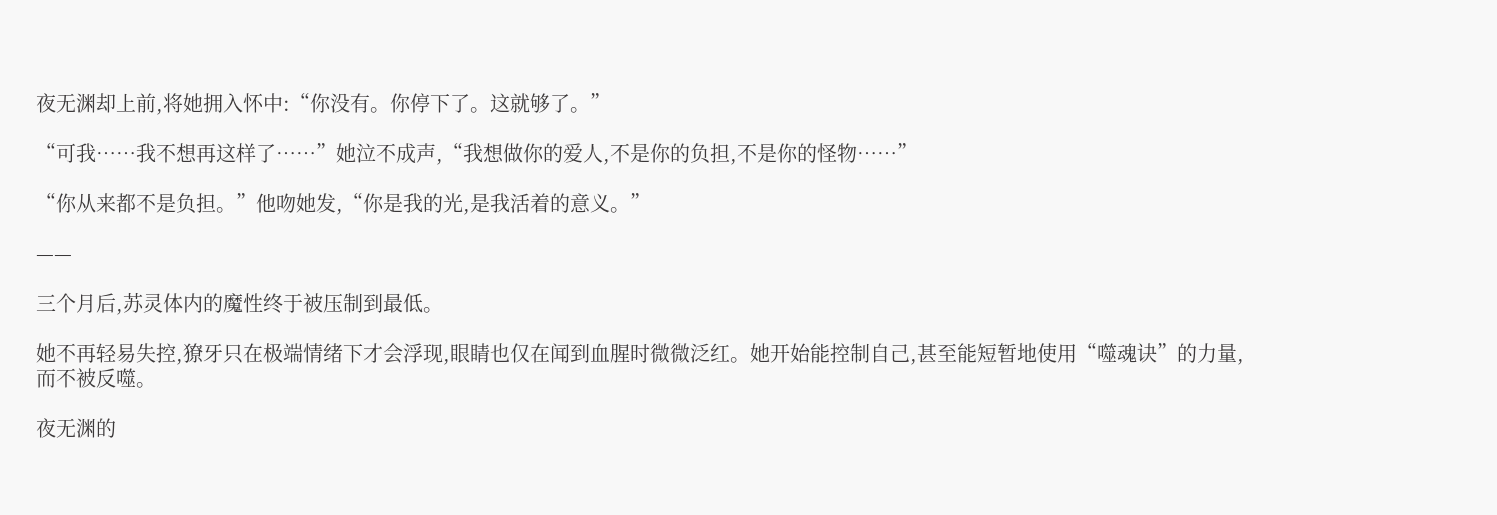夜无渊却上前,将她拥入怀中:“你没有。你停下了。这就够了。”

“可我……我不想再这样了……”她泣不成声,“我想做你的爱人,不是你的负担,不是你的怪物……”

“你从来都不是负担。”他吻她发,“你是我的光,是我活着的意义。”

——

三个月后,苏灵体内的魔性终于被压制到最低。

她不再轻易失控,獠牙只在极端情绪下才会浮现,眼睛也仅在闻到血腥时微微泛红。她开始能控制自己,甚至能短暂地使用“噬魂诀”的力量,而不被反噬。

夜无渊的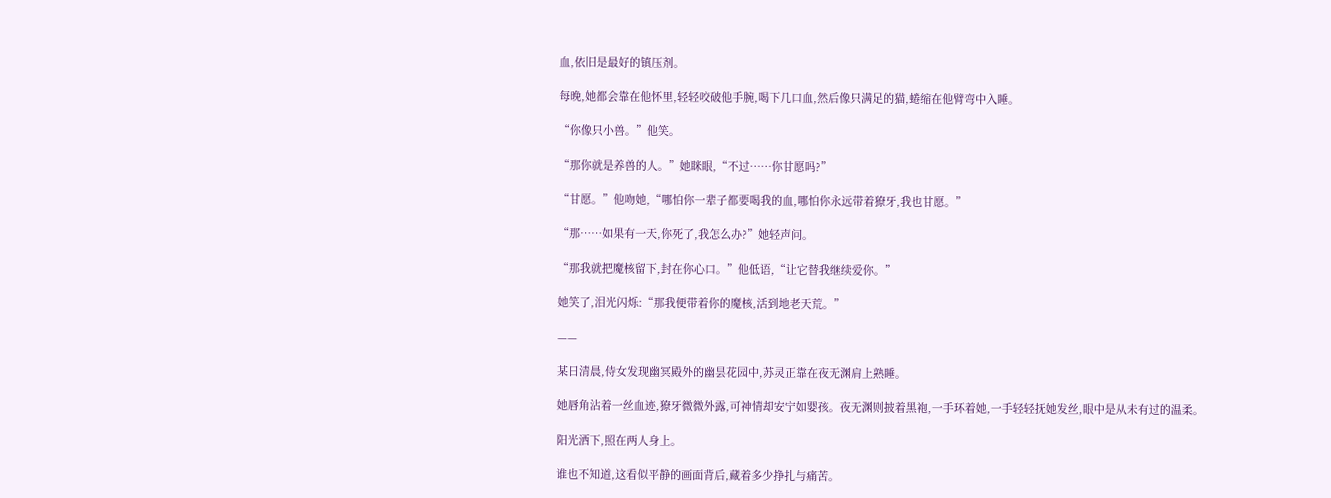血,依旧是最好的镇压剂。

每晚,她都会靠在他怀里,轻轻咬破他手腕,喝下几口血,然后像只满足的猫,蜷缩在他臂弯中入睡。

“你像只小兽。”他笑。

“那你就是养兽的人。”她眯眼,“不过……你甘愿吗?”

“甘愿。”他吻她,“哪怕你一辈子都要喝我的血,哪怕你永远带着獠牙,我也甘愿。”

“那……如果有一天,你死了,我怎么办?”她轻声问。

“那我就把魔核留下,封在你心口。”他低语,“让它替我继续爱你。”

她笑了,泪光闪烁:“那我便带着你的魔核,活到地老天荒。”

——

某日清晨,侍女发现幽冥殿外的幽昙花园中,苏灵正靠在夜无渊肩上熟睡。

她唇角沾着一丝血迹,獠牙微微外露,可神情却安宁如婴孩。夜无渊则披着黑袍,一手环着她,一手轻轻抚她发丝,眼中是从未有过的温柔。

阳光洒下,照在两人身上。

谁也不知道,这看似平静的画面背后,藏着多少挣扎与痛苦。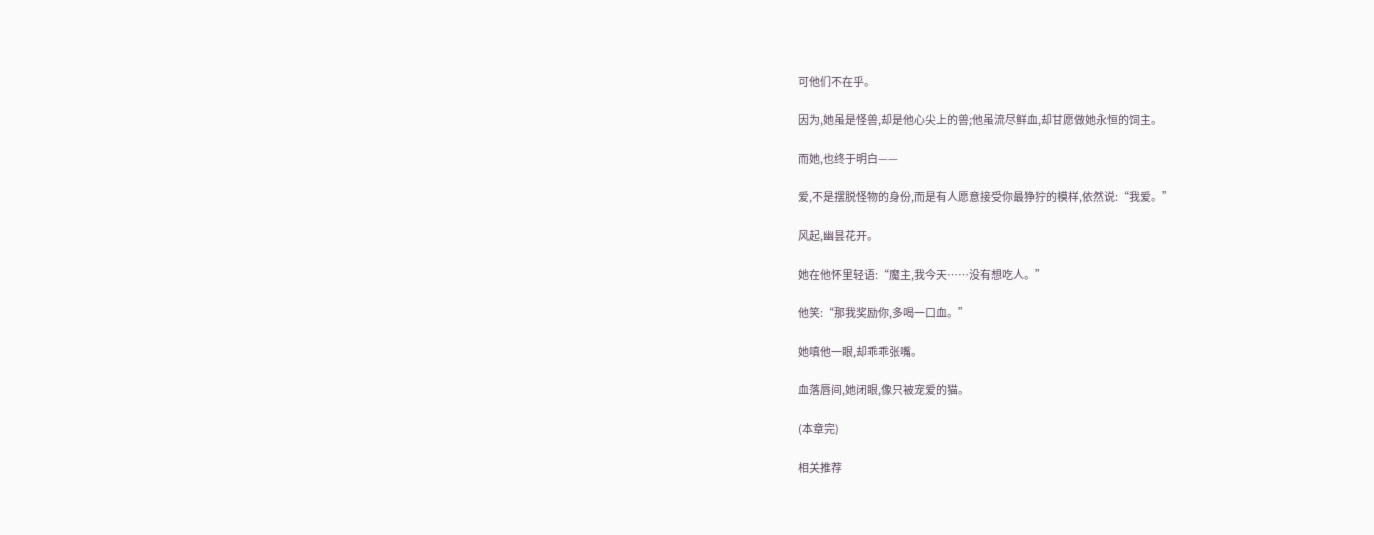可他们不在乎。

因为,她虽是怪兽,却是他心尖上的兽;他虽流尽鲜血,却甘愿做她永恒的饲主。

而她,也终于明白——

爱,不是摆脱怪物的身份,而是有人愿意接受你最狰狞的模样,依然说:“我爱。”

风起,幽昙花开。

她在他怀里轻语:“魔主,我今天……没有想吃人。”

他笑:“那我奖励你,多喝一口血。”

她嗔他一眼,却乖乖张嘴。

血落唇间,她闭眼,像只被宠爱的猫。

(本章完)

相关推荐